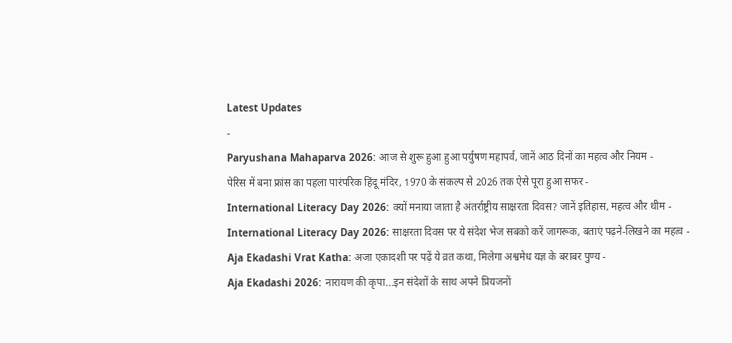Latest Updates
-
Paryushana Mahaparva 2026: आज से शुरू हुआ हुआ पर्युषण महापर्व, जानें आठ दिनों का महत्व और नियम -
पेरिस में बना फ्रांस का पहला पारंपरिक हिंदू मंदिर, 1970 के संकल्प से 2026 तक ऐसे पूरा हुआ सफर -
International Literacy Day 2026: क्यों मनाया जाता है अंतर्राष्ट्रीय साक्षरता दिवस? जानें इतिहास, महत्व और थीम -
International Literacy Day 2026: साक्षरता दिवस पर ये संदेश भेज सबको करें जागरूक, बताएं पढ़ने-लिखने का महत्व -
Aja Ekadashi Vrat Katha: अजा एकादशी पर पढ़ें ये व्रत कथा, मिलेगा अश्वमेध यज्ञ के बराबर पुण्य -
Aja Ekadashi 2026: नारायण की कृपा...इन संदेशों के साथ अपने प्रियजनों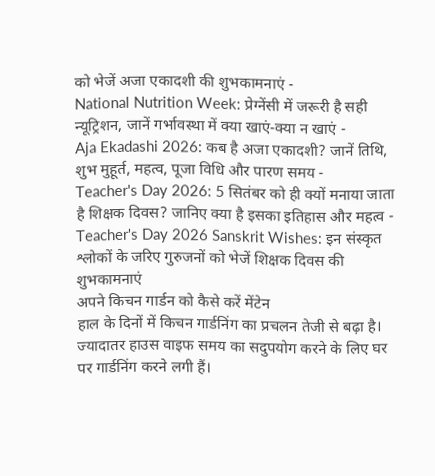को भेजें अजा एकादशी की शुभकामनाएं -
National Nutrition Week: प्रेग्नेंसी में जरूरी है सही न्यूट्रिशन, जानें गर्भावस्था में क्या खाएं-क्या न खाएं -
Aja Ekadashi 2026: कब है अजा एकादशी? जानें तिथि, शुभ मुहूर्त, महत्व, पूजा विधि और पारण समय -
Teacher's Day 2026: 5 सितंबर को ही क्यों मनाया जाता है शिक्षक दिवस? जानिए क्या है इसका इतिहास और महत्व -
Teacher's Day 2026 Sanskrit Wishes: इन संस्कृत श्लोकों के जरिए गुरुजनों को भेजें शिक्षक दिवस की शुभकामनाएं
अपने किचन गार्डन को कैसे करें मेंटेन
हाल के दिनों में किचन गार्डनिंग का प्रचलन तेजी से बढ़ा है। ज्यादातर हाउस वाइफ समय का सदुपयोग करने के लिए घर पर गार्डनिंग करने लगी हैं।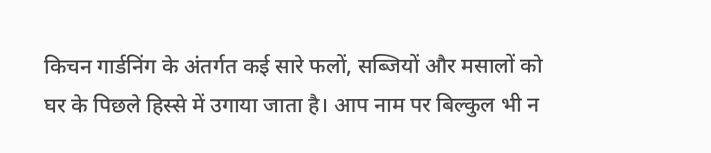किचन गार्डनिंग के अंतर्गत कई सारे फलों, सब्जियों और मसालों को घर के पिछले हिस्से में उगाया जाता है। आप नाम पर बिल्कुल भी न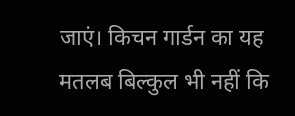जाएं। किचन गार्डन का यह मतलब बिल्कुल भी नहीं कि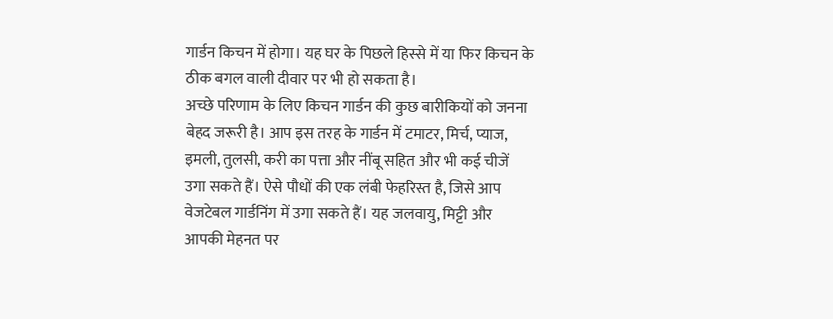गार्डन किचन में होगा। यह घर के पिछले हिस्से में या फिर किचन के ठीक बगल वाली दीवार पर भी हो सकता है।
अच्छे परिणाम के लिए किचन गार्डन की कुछ बारीकियों को जनना बेहद जरूरी है। आप इस तरह के गार्डन में टमाटर, मिर्च, प्याज, इमली, तुलसी, करी का पत्ता और नींबू सहित और भी कई चीजें उगा सकते हैं। ऐसे पौधों की एक लंबी फेहरिस्त है, जिसे आप वेजटेबल गार्डनिंग में उगा सकते हैं। यह जलवायु, मिट्टी और आपकी मेहनत पर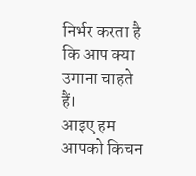निर्भर करता है कि आप क्या उगाना चाहते हैं।
आइए हम आपको किचन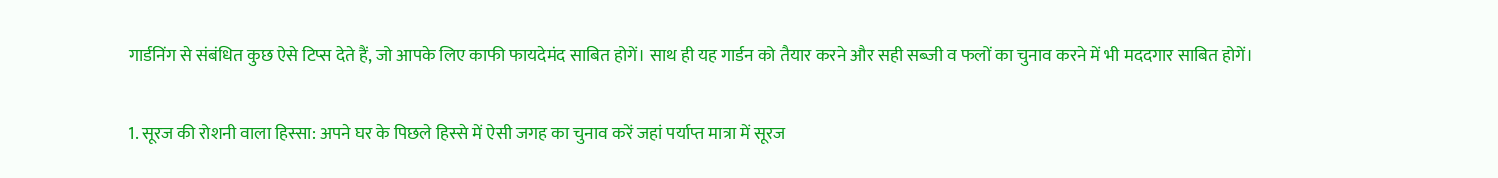गार्डनिंग से संबंधित कुछ ऐसे टिप्स देते हैं, जो आपके लिए काफी फायदेमंद साबित होगें। साथ ही यह गार्डन को तैयार करने और सही सब्जी व फलों का चुनाव करने में भी मददगार साबित होगें।

1. सूरज की रोशनी वाला हिस्सा: अपने घर के पिछले हिस्से में ऐसी जगह का चुनाव करें जहां पर्याप्त मात्रा में सूरज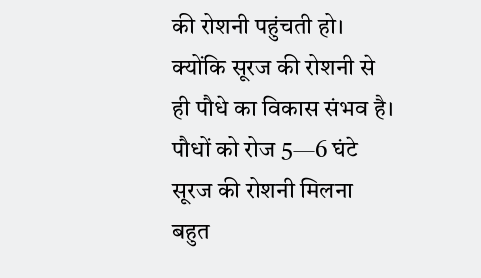की रोशनी पहुंचती हो। क्योंकि सूरज की रोशनी से ही पौधे का विकास संभव है। पौधों को रोज 5—6 घंटे सूरज की रोशनी मिलना बहुत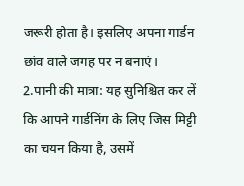जरूरी होता है। इसलिए अपना गार्डन छांव वाले जगह पर न बनाएं।
2.पानी की मात्रा: यह सुनिश्चित कर लें कि आपने गार्डनिंग के लिए जिस मिट्टी का चयन किया है, उसमें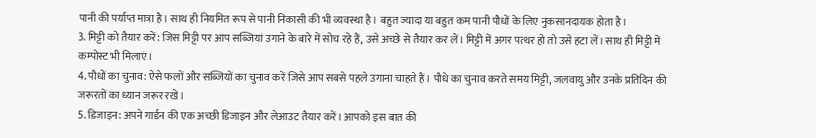पानी की पर्याप्त मात्रा है। साथ ही नियमित रूप से पानी निकासी की भी व्यवस्था है। बहुत ज्यादा या बहुत कम पानी पौधों के लिए नुकसानदायक होता है।
3. मिट्टी को तैयार करें: जिस मिट्टी पर आप सब्जियां उगाने के बारे में सोच रहे हैं, उसे अच्छे से तैयार कर लें। मिट्टी में अगर पत्थर हो तो उसे हटा लें। साथ ही मिट्टी में कम्पोस्ट भी मिलाएं।
4. पौधों का चुनाव: ऐसे फलों और सब्जियों का चुनाव करें जिसे आप सबसे पहले उगाना चाहते हैं। पौधे का चुनाव करते समय मिट्टी, जलवायु और उनके प्रतिदिन की जरूरतों का ध्यान जरूर रखें।
5. डिजाइन: अपने गार्डन की एक अच्छी डिजाइन और लेआउट तैयार करें। आपको इस बात की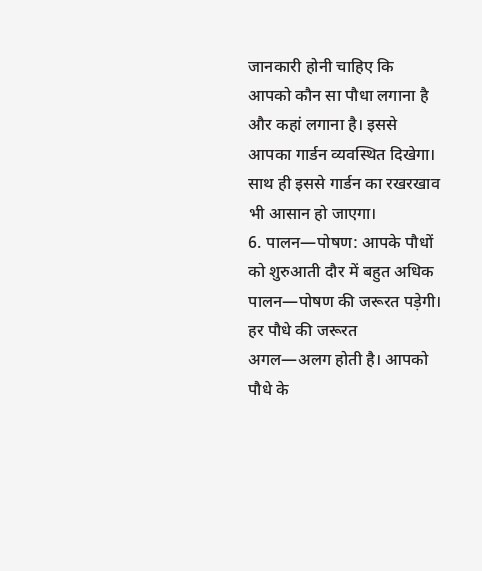जानकारी होनी चाहिए कि आपको कौन सा पौधा लगाना है और कहां लगाना है। इससे आपका गार्डन व्यवस्थित दिखेगा। साथ ही इससे गार्डन का रखरखाव भी आसान हो जाएगा।
6. पालन—पोषण: आपके पौधों को शुरुआती दौर में बहुत अधिक पालन—पोषण की जरूरत पड़ेगी। हर पौधे की जरूरत अगल—अलग होती है। आपको पौधे के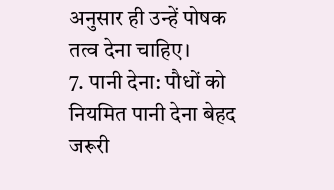अनुसार ही उन्हें पोषक तत्व देना चाहिए।
7. पानी देना: पौधों को नियमित पानी देना बेहद जरूरी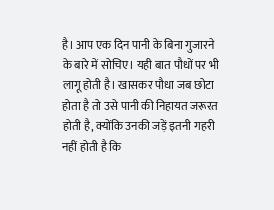है। आप एक दिन पानी के बिना गुजारने के बारे में सोचिए। यही बात पौधों पर भी लागू होती है। खासकर पौधा जब छोटा होता है तो उसे पानी की निहायत जरूरत होती है, क्योंकि उनकी जड़ें इतनी गहरी नहीं होती है कि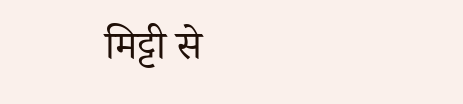मिट्टी से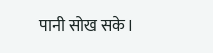पानी सोख सके।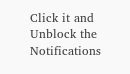Click it and Unblock the Notifications